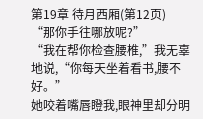第19章 待月西厢(第12页)
“那你手往哪放呢?”
“我在帮你检查腰椎,”我无辜地说,“你每天坐着看书,腰不好。”
她咬着嘴唇瞪我,眼神里却分明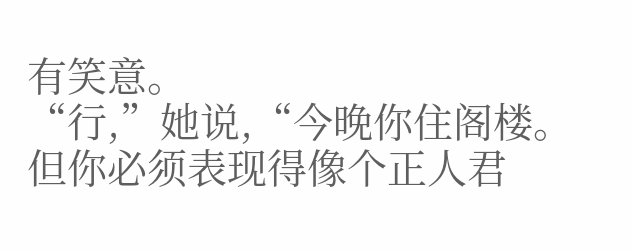有笑意。
“行,”她说,“今晚你住阁楼。但你必须表现得像个正人君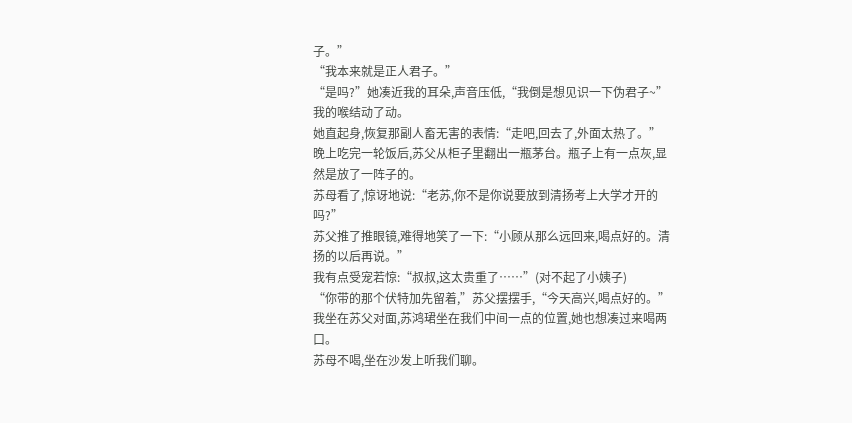子。”
“我本来就是正人君子。”
“是吗?”她凑近我的耳朵,声音压低,“我倒是想见识一下伪君子~”
我的喉结动了动。
她直起身,恢复那副人畜无害的表情:“走吧,回去了,外面太热了。”
晚上吃完一轮饭后,苏父从柜子里翻出一瓶茅台。瓶子上有一点灰,显然是放了一阵子的。
苏母看了,惊讶地说:“老苏,你不是你说要放到清扬考上大学才开的吗?”
苏父推了推眼镜,难得地笑了一下:“小顾从那么远回来,喝点好的。清扬的以后再说。”
我有点受宠若惊:“叔叔,这太贵重了……”(对不起了小姨子)
“你带的那个伏特加先留着,”苏父摆摆手,“今天高兴,喝点好的。”
我坐在苏父对面,苏鸿珺坐在我们中间一点的位置,她也想凑过来喝两口。
苏母不喝,坐在沙发上听我们聊。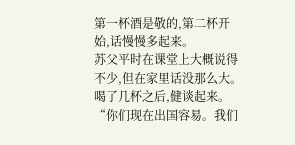第一杯酒是敬的,第二杯开始,话慢慢多起来。
苏父平时在课堂上大概说得不少,但在家里话没那么大。喝了几杯之后,健谈起来。
“你们现在出国容易。我们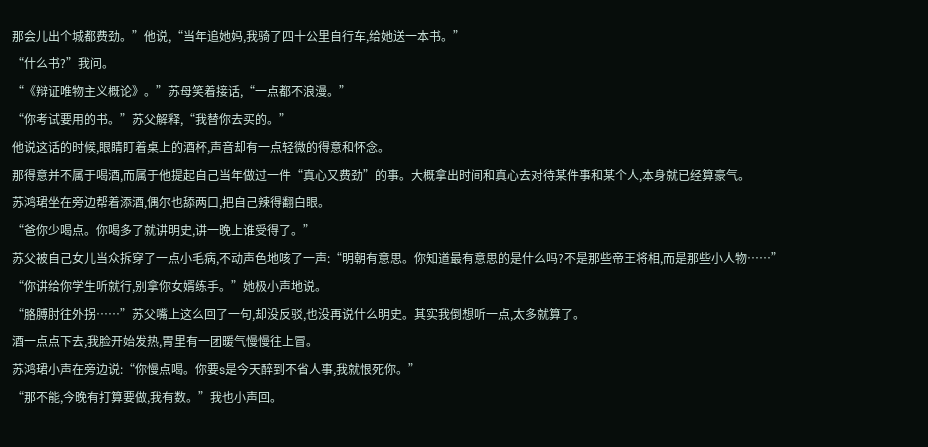那会儿出个城都费劲。”他说,“当年追她妈,我骑了四十公里自行车,给她送一本书。”
“什么书?”我问。
“《辩证唯物主义概论》。”苏母笑着接话,“一点都不浪漫。”
“你考试要用的书。”苏父解释,“我替你去买的。”
他说这话的时候,眼睛盯着桌上的酒杯,声音却有一点轻微的得意和怀念。
那得意并不属于喝酒,而属于他提起自己当年做过一件“真心又费劲”的事。大概拿出时间和真心去对待某件事和某个人,本身就已经算豪气。
苏鸿珺坐在旁边帮着添酒,偶尔也舔两口,把自己辣得翻白眼。
“爸你少喝点。你喝多了就讲明史,讲一晚上谁受得了。”
苏父被自己女儿当众拆穿了一点小毛病,不动声色地咳了一声:“明朝有意思。你知道最有意思的是什么吗?不是那些帝王将相,而是那些小人物……”
“你讲给你学生听就行,别拿你女婿练手。”她极小声地说。
“胳膊肘往外拐……”苏父嘴上这么回了一句,却没反驳,也没再说什么明史。其实我倒想听一点,太多就算了。
酒一点点下去,我脸开始发热,胃里有一团暖气慢慢往上冒。
苏鸿珺小声在旁边说:“你慢点喝。你要s是今天醉到不省人事,我就恨死你。”
“那不能,今晚有打算要做,我有数。”我也小声回。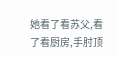她看了看苏父,看了看厨房,手肘顶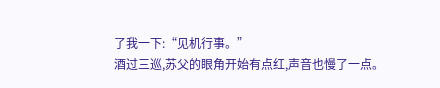了我一下:“见机行事。”
酒过三巡,苏父的眼角开始有点红,声音也慢了一点。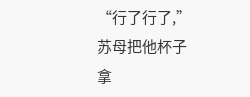“行了行了,”苏母把他杯子拿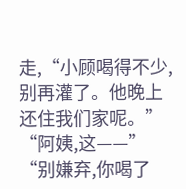走,“小顾喝得不少,别再灌了。他晚上还住我们家呢。”
“阿姨,这——”
“别嫌弃,你喝了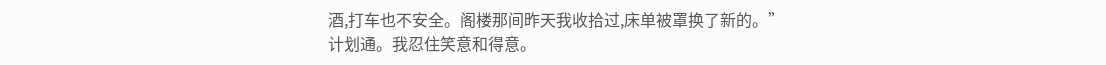酒,打车也不安全。阁楼那间昨天我收拾过,床单被罩换了新的。”
计划通。我忍住笑意和得意。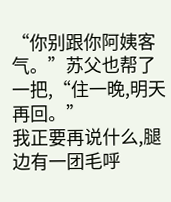“你别跟你阿姨客气。”苏父也帮了一把,“住一晚,明天再回。”
我正要再说什么,腿边有一团毛呼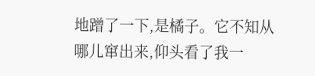地蹭了一下,是橘子。它不知从哪儿窜出来,仰头看了我一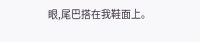眼,尾巴搭在我鞋面上。